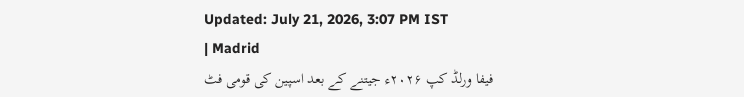Updated: July 21, 2026, 3:07 PM IST
| Madrid
فیفا ورلڈ کپ ۲۰۲۶ء جیتنے کے بعد اسپین کی قومی فٹ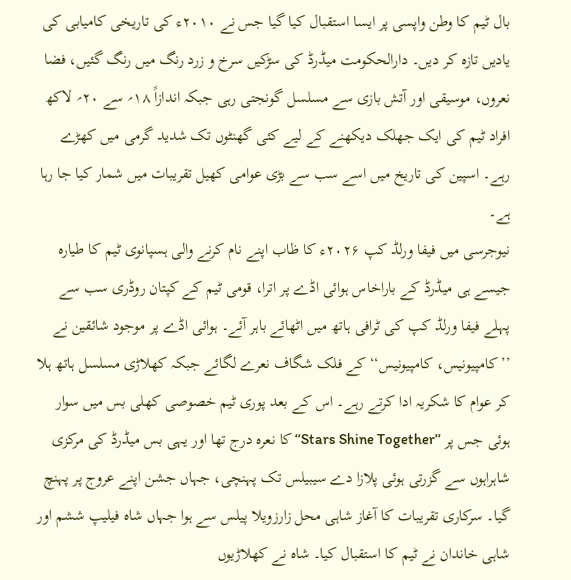بال ٹیم کا وطن واپسی پر ایسا استقبال کیا گیا جس نے ۲۰۱۰ء کی تاریخی کامیابی کی یادیں تازہ کر دیں۔ دارالحکومت میڈرڈ کی سڑکیں سرخ و زرد رنگ میں رنگ گئیں، فضا نعروں، موسیقی اور آتش بازی سے مسلسل گونجتی رہی جبکہ اندازاً ۱۸؍ سے ۲۰؍ لاکھ افراد ٹیم کی ایک جھلک دیکھنے کے لیے کئی گھنٹوں تک شدید گرمی میں کھڑے رہے۔ اسپین کی تاریخ میں اسے سب سے بڑی عوامی کھیل تقریبات میں شمار کیا جا رہا ہے۔
نیوجرسی میں فیفا ورلڈ کپ ۲۰۲۶ء کا ظاب اپنے نام کرنے والی ہسپانوی ٹیم کا طیارہ جیسے ہی میڈرڈ کے باراخاس ہوائی اڈے پر اترا، قومی ٹیم کے کپتان روڈری سب سے پہلے فیفا ورلڈ کپ کی ٹرافی ہاتھ میں اٹھائے باہر آئے۔ ہوائی اڈے پر موجود شائقین نے ’’کامپیونیس، کامپیونیس‘‘ کے فلک شگاف نعرے لگائے جبکہ کھلاڑی مسلسل ہاتھ ہلا کر عوام کا شکریہ ادا کرتے رہے۔ اس کے بعد پوری ٹیم خصوصی کھلی بس میں سوار ہوئی جس پر ’’Stars Shine Together‘‘ کا نعرہ درج تھا اور یہی بس میڈرڈ کی مرکزی شاہراہوں سے گزرتی ہوئی پلازا دے سیبیلس تک پہنچی، جہاں جشن اپنے عروج پر پہنچ گیا۔ سرکاری تقریبات کا آغاز شاہی محل زارزویلا پیلس سے ہوا جہاں شاہ فیلیپ ششم اور شاہی خاندان نے ٹیم کا استقبال کیا۔ شاہ نے کھلاڑیوں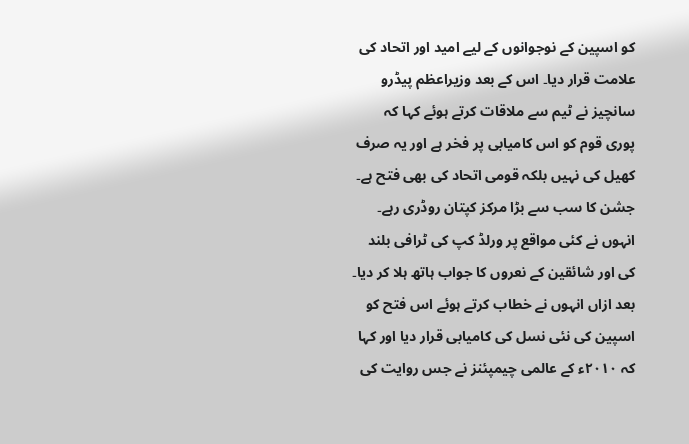کو اسپین کے نوجوانوں کے لیے امید اور اتحاد کی علامت قرار دیا۔ اس کے بعد وزیراعظم پیڈرو سانچیز نے ٹیم سے ملاقات کرتے ہوئے کہا کہ پوری قوم کو اس کامیابی پر فخر ہے اور یہ صرف کھیل کی نہیں بلکہ قومی اتحاد کی بھی فتح ہے۔
جشن کا سب سے بڑا مرکز کپتان روڈری رہے۔ انہوں نے کئی مواقع پر ورلڈ کپ کی ٹرافی بلند کی اور شائقین کے نعروں کا جواب ہاتھ ہلا کر دیا۔ بعد ازاں انہوں نے خطاب کرتے ہوئے اس فتح کو اسپین کی نئی نسل کی کامیابی قرار دیا اور کہا کہ ۲۰۱۰ء کے عالمی چیمپئنز نے جس روایت کی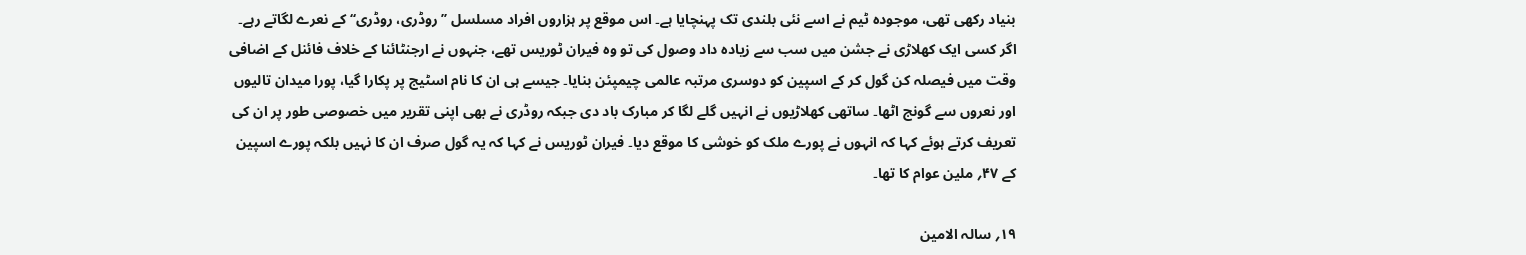بنیاد رکھی تھی، موجودہ ٹیم نے اسے نئی بلندی تک پہنچایا ہے۔ اس موقع پر ہزاروں افراد مسلسل ’’روڈری، روڈری‘‘ کے نعرے لگاتے رہے۔ اگر کسی ایک کھلاڑی نے جشن میں سب سے زیادہ داد وصول کی تو وہ فیران ٹوریس تھے، جنہوں نے ارجنٹائنا کے خلاف فائنل کے اضافی وقت میں فیصلہ کن گول کر کے اسپین کو دوسری مرتبہ عالمی چیمپئن بنایا۔ جیسے ہی ان کا نام اسٹیج پر پکارا گیا، پورا میدان تالیوں اور نعروں سے گونج اٹھا۔ ساتھی کھلاڑیوں نے انہیں گلے لگا کر مبارک باد دی جبکہ روڈری نے بھی اپنی تقریر میں خصوصی طور پر ان کی تعریف کرتے ہوئے کہا کہ انہوں نے پورے ملک کو خوشی کا موقع دیا۔ فیران ٹوریس نے کہا کہ یہ گول صرف ان کا نہیں بلکہ پورے اسپین کے ۴۷؍ ملین عوام کا تھا۔

۱۹؍ سالہ الامین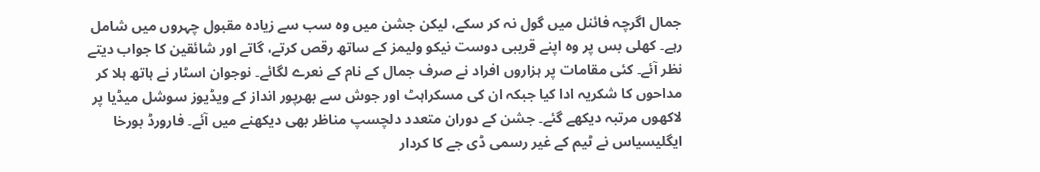جمال اگرچہ فائنل میں گول نہ کر سکے، لیکن جشن میں وہ سب سے زیادہ مقبول چہروں میں شامل رہے۔ کھلی بس پر وہ اپنے قریبی دوست نیکو ولیمز کے ساتھ رقص کرتے، گاتے اور شائقین کا جواب دیتے نظر آئے۔ کئی مقامات پر ہزاروں افراد نے صرف جمال کے نام کے نعرے لگائے۔ نوجوان اسٹار نے ہاتھ ہلا کر مداحوں کا شکریہ ادا کیا جبکہ ان کی مسکراہٹ اور جوش سے بھرپور انداز کے ویڈیوز سوشل میڈیا پر لاکھوں مرتبہ دیکھے گئے۔ جشن کے دوران متعدد دلچسپ مناظر بھی دیکھنے میں آئے۔ فارورڈ بورخا ایگلیسیاس نے ٹیم کے غیر رسمی ڈی جے کا کردار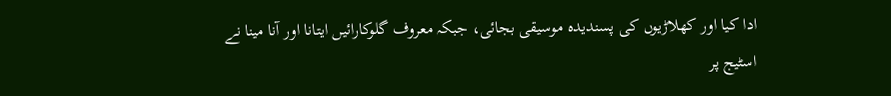ادا کیا اور کھلاڑیوں کی پسندیدہ موسیقی بجائی، جبکہ معروف گلوکارائیں ایتانا اور آنا مینا نے اسٹیج پر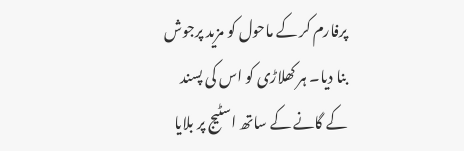پرفارم کر کے ماحول کو مزید پرجوش بنا دیا۔ ہر کھلاڑی کو اس کی پسند کے گانے کے ساتھ اسٹیج پر بلایا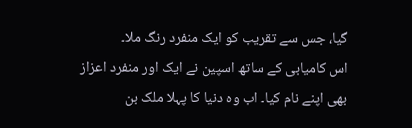گیا، جس سے تقریب کو ایک منفرد رنگ ملا۔
اس کامیابی کے ساتھ اسپین نے ایک اور منفرد اعزاز بھی اپنے نام کیا۔ اب وہ دنیا کا پہلا ملک بن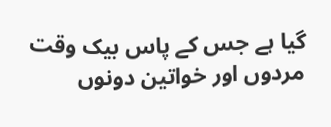گیا ہے جس کے پاس بیک وقت مردوں اور خواتین دونوں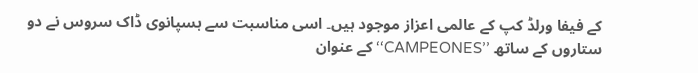کے فیفا ورلڈ کپ کے عالمی اعزاز موجود ہیں۔ اسی مناسبت سے ہسپانوی ڈاک سروس نے دو ستاروں کے ساتھ ’’CAMPEONES‘‘ کے عنوان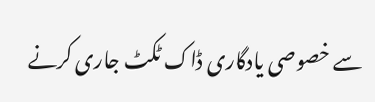سے خصوصی یادگاری ڈاک ٹکٹ جاری کرنے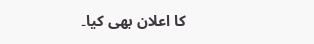کا اعلان بھی کیا۔